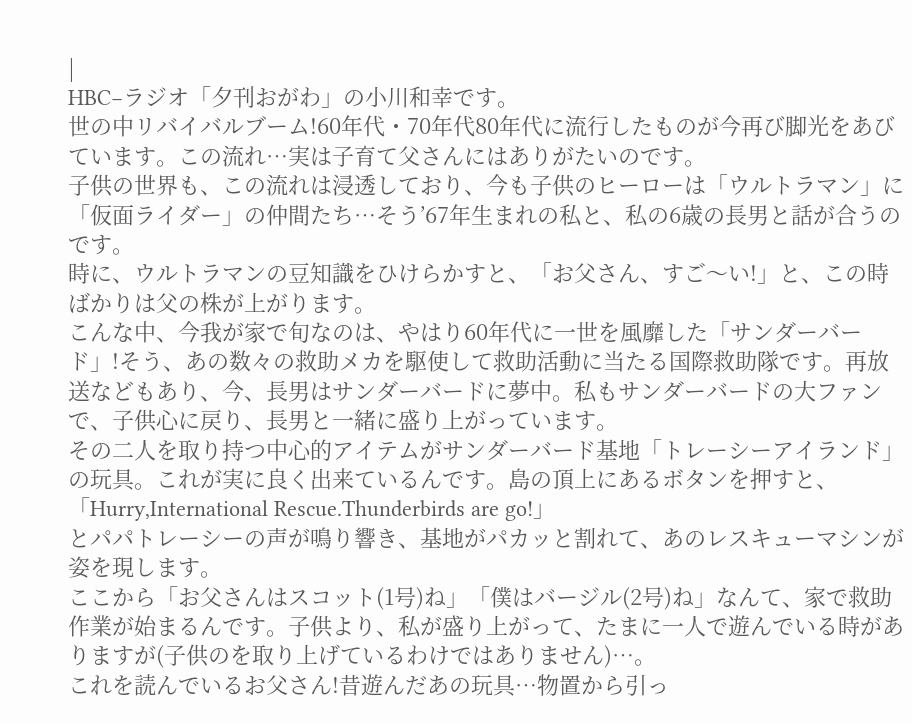|
HBC−ラジオ「夕刊おがわ」の小川和幸です。
世の中リバイバルブーム!60年代・70年代80年代に流行したものが今再び脚光をあびています。この流れ…実は子育て父さんにはありがたいのです。
子供の世界も、この流れは浸透しており、今も子供のヒーローは「ウルトラマン」に「仮面ライダー」の仲間たち…そう’67年生まれの私と、私の6歳の長男と話が合うのです。
時に、ウルトラマンの豆知識をひけらかすと、「お父さん、すご〜い!」と、この時ばかりは父の株が上がります。
こんな中、今我が家で旬なのは、やはり60年代に一世を風靡した「サンダーバード」!そう、あの数々の救助メカを駆使して救助活動に当たる国際救助隊です。再放送などもあり、今、長男はサンダーバードに夢中。私もサンダーバードの大ファンで、子供心に戻り、長男と一緒に盛り上がっています。
その二人を取り持つ中心的アイテムがサンダーバード基地「トレーシーアイランド」の玩具。これが実に良く出来ているんです。島の頂上にあるボタンを押すと、
「Hurry,International Rescue.Thunderbirds are go!」
とパパトレーシーの声が鳴り響き、基地がパカッと割れて、あのレスキューマシンが姿を現します。
ここから「お父さんはスコット(1号)ね」「僕はバージル(2号)ね」なんて、家で救助作業が始まるんです。子供より、私が盛り上がって、たまに一人で遊んでいる時がありますが(子供のを取り上げているわけではありません)…。
これを読んでいるお父さん!昔遊んだあの玩具…物置から引っ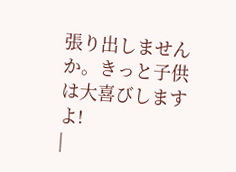張り出しませんか。きっと子供は大喜びしますよ!
|